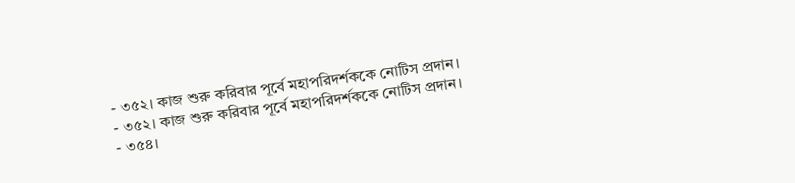- ৩৫২। কাজ শুরু করিবার পূর্বে মহাপরিদর্শককে নোটিস প্রদান।
- ৩৫২। কাজ শুরু করিবার পূর্বে মহাপরিদর্শককে নোটিস প্রদান।
- ৩৫৪।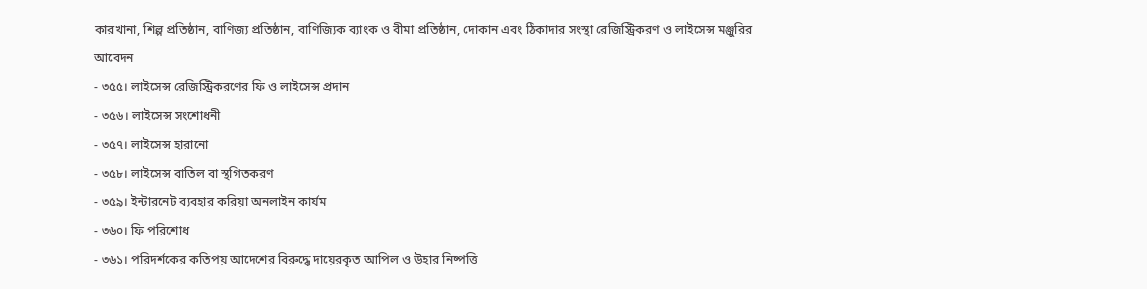কারখানা, শিল্প প্রতিষ্ঠান, বাণিজ্য প্রতিষ্ঠান, বাণিজ্যিক ব্যাংক ও বীমা প্রতিষ্ঠান, দোকান এবং ঠিকাদার সংস্থা রেজিস্ট্রিকরণ ও লাইসেন্স মঞ্জুরির আবেদন
- ৩৫৫। লাইসেন্স রেজিস্ট্রিকরণের ফি ও লাইসেন্স প্রদান
- ৩৫৬। লাইসেন্স সংশোধনী
- ৩৫৭। লাইসেন্স হারানো
- ৩৫৮। লাইসেন্স বাতিল বা স্থগিতকরণ
- ৩৫৯। ইন্টারনেট ব্যবহার করিয়া অনলাইন কার্যম
- ৩৬০। ফি পরিশোধ
- ৩৬১। পরিদর্শকের কতিপয় আদেশের বিরুদ্ধে দায়েরকৃত আপিল ও উহার নিষ্পত্তি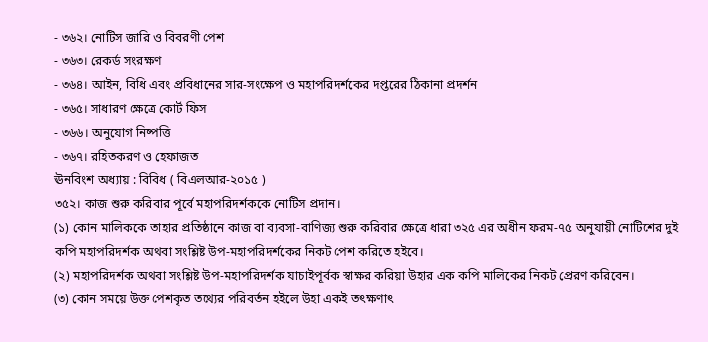- ৩৬২। নোটিস জারি ও বিবরণী পেশ
- ৩৬৩। রেকর্ড সংরক্ষণ
- ৩৬৪। আইন, বিধি এবং প্রবিধানের সার-সংক্ষেপ ও মহাপরিদর্শকের দপ্তরের ঠিকানা প্রদর্শন
- ৩৬৫। সাধারণ ক্ষেত্রে কোর্ট ফিস
- ৩৬৬। অনুযোগ নিষ্পত্তি
- ৩৬৭। রহিতকরণ ও হেফাজত
ঊনবিংশ অধ্যায় : বিবিধ ( বিএলআর-২০১৫ )
৩৫২। কাজ শুরু করিবার পূর্বে মহাপরিদর্শককে নোটিস প্রদান।
(১) কোন মালিককে তাহার প্রতিষ্ঠানে কাজ বা ব্যবসা-বাণিজ্য শুরু করিবার ক্ষেত্রে ধারা ৩২৫ এর অধীন ফরম-৭৫ অনুযায়ী নোটিশের দুই কপি মহাপরিদর্শক অথবা সংশ্লিষ্ট উপ-মহাপরিদর্শকের নিকট পেশ করিতে হইবে।
(২) মহাপরিদর্শক অথবা সংশ্লিষ্ট উপ-মহাপরিদর্শক যাচাইপূর্বক স্বাক্ষর করিয়া উহার এক কপি মালিকের নিকট প্রেরণ করিবেন।
(৩) কোন সময়ে উক্ত পেশকৃত তথ্যের পরিবর্তন হইলে উহা একই তৎক্ষণাৎ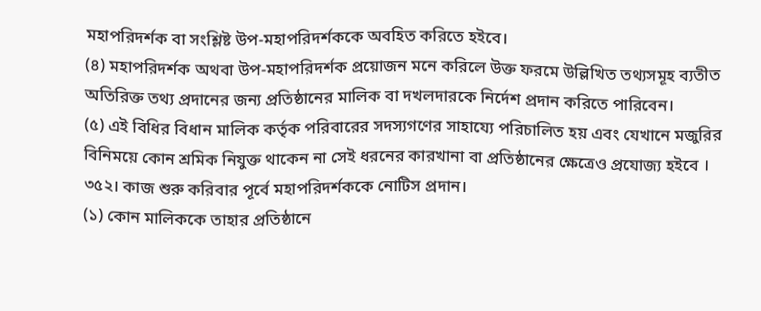মহাপরিদর্শক বা সংশ্লিষ্ট উপ-মহাপরিদর্শককে অবহিত করিতে হইবে।
(৪) মহাপরিদর্শক অথবা উপ-মহাপরিদর্শক প্রয়োজন মনে করিলে উক্ত ফরমে উল্লিখিত তথ্যসমূহ ব্যতীত অতিরিক্ত তথ্য প্রদানের জন্য প্রতিষ্ঠানের মালিক বা দখলদারকে নির্দেশ প্রদান করিতে পারিবেন।
(৫) এই বিধির বিধান মালিক কর্তৃক পরিবারের সদস্যগণের সাহায্যে পরিচালিত হয় এবং যেখানে মজুরির বিনিময়ে কোন শ্রমিক নিযুক্ত থাকেন না সেই ধরনের কারখানা বা প্রতিষ্ঠানের ক্ষেত্রেও প্রযোজ্য হইবে ।
৩৫২। কাজ শুরু করিবার পূর্বে মহাপরিদর্শককে নোটিস প্রদান।
(১) কোন মালিককে তাহার প্রতিষ্ঠানে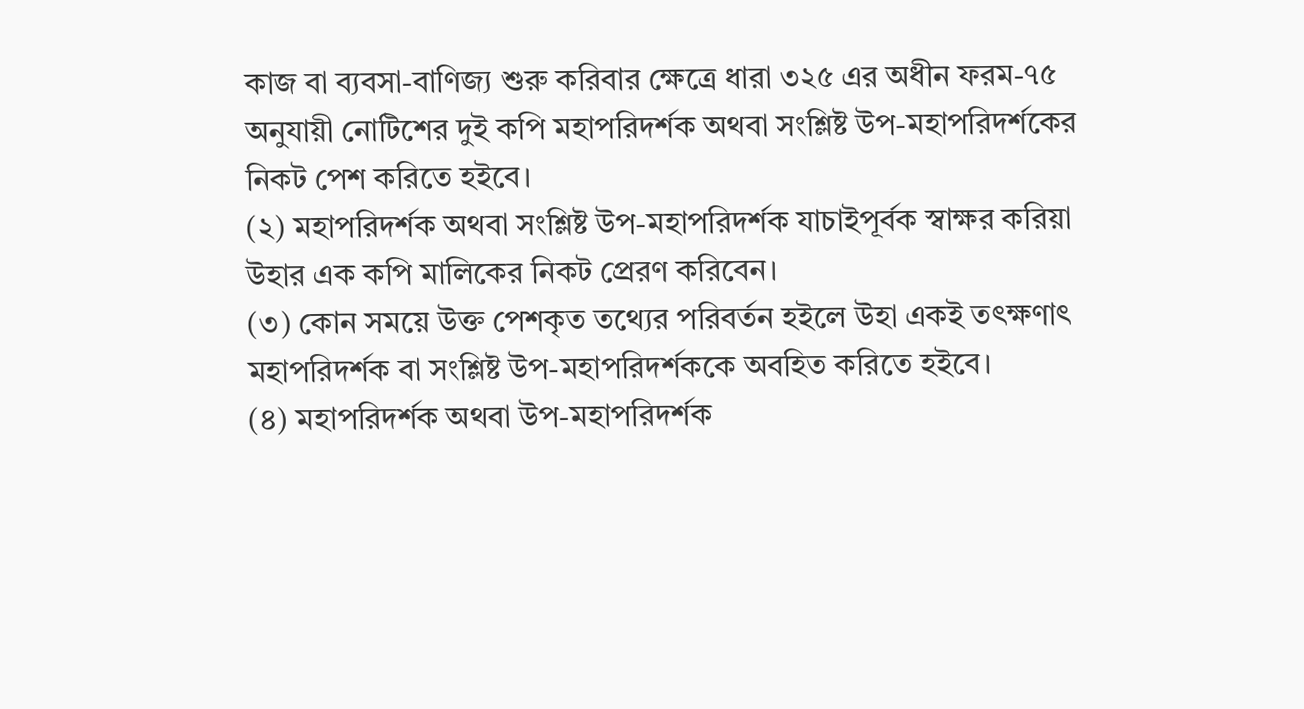কাজ বা ব্যবসা-বাণিজ্য শুরু করিবার ক্ষেত্রে ধারা ৩২৫ এর অধীন ফরম-৭৫ অনুযায়ী নোটিশের দুই কপি মহাপরিদর্শক অথবা সংশ্লিষ্ট উপ-মহাপরিদর্শকের নিকট পেশ করিতে হইবে।
(২) মহাপরিদর্শক অথবা সংশ্লিষ্ট উপ-মহাপরিদর্শক যাচাইপূর্বক স্বাক্ষর করিয়া উহার এক কপি মালিকের নিকট প্রেরণ করিবেন।
(৩) কোন সময়ে উক্ত পেশকৃত তথ্যের পরিবর্তন হইলে উহা একই তৎক্ষণাৎ মহাপরিদর্শক বা সংশ্লিষ্ট উপ-মহাপরিদর্শককে অবহিত করিতে হইবে।
(৪) মহাপরিদর্শক অথবা উপ-মহাপরিদর্শক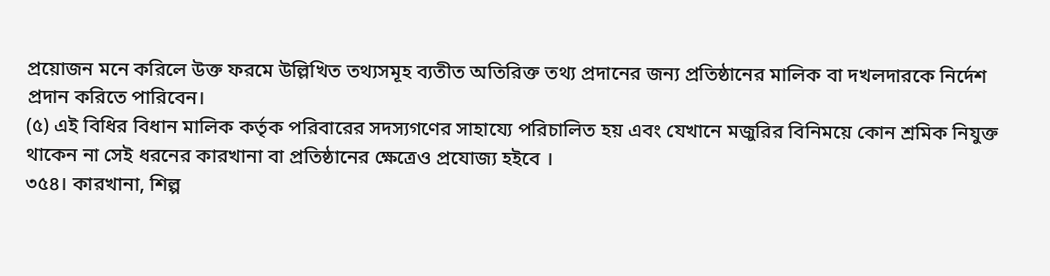প্রয়োজন মনে করিলে উক্ত ফরমে উল্লিখিত তথ্যসমূহ ব্যতীত অতিরিক্ত তথ্য প্রদানের জন্য প্রতিষ্ঠানের মালিক বা দখলদারকে নির্দেশ প্রদান করিতে পারিবেন।
(৫) এই বিধির বিধান মালিক কর্তৃক পরিবারের সদস্যগণের সাহায্যে পরিচালিত হয় এবং যেখানে মজুরির বিনিময়ে কোন শ্রমিক নিযুক্ত থাকেন না সেই ধরনের কারখানা বা প্রতিষ্ঠানের ক্ষেত্রেও প্রযোজ্য হইবে ।
৩৫৪। কারখানা, শিল্প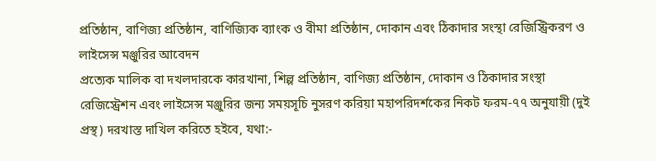প্রতিষ্ঠান, বাণিজ্য প্রতিষ্ঠান, বাণিজ্যিক ব্যাংক ও বীমা প্রতিষ্ঠান, দোকান এবং ঠিকাদার সংস্থা রেজিস্ট্রিকরণ ও লাইসেন্স মঞ্জুরির আবেদন
প্রত্যেক মালিক বা দখলদারকে কারখানা, শিল্প প্রতিষ্ঠান, বাণিজ্য প্রতিষ্ঠান, দোকান ও ঠিকাদার সংস্থা রেজিস্ট্রেশন এবং লাইসেন্স মঞ্জুরির জন্য সময়সূচি নুসরণ করিয়া মহাপরিদর্শকের নিকট ফরম-৭৭ অনুযায়ী (দুই প্রস্থ) দরখাস্ত দাখিল করিতে হইবে, যথা:-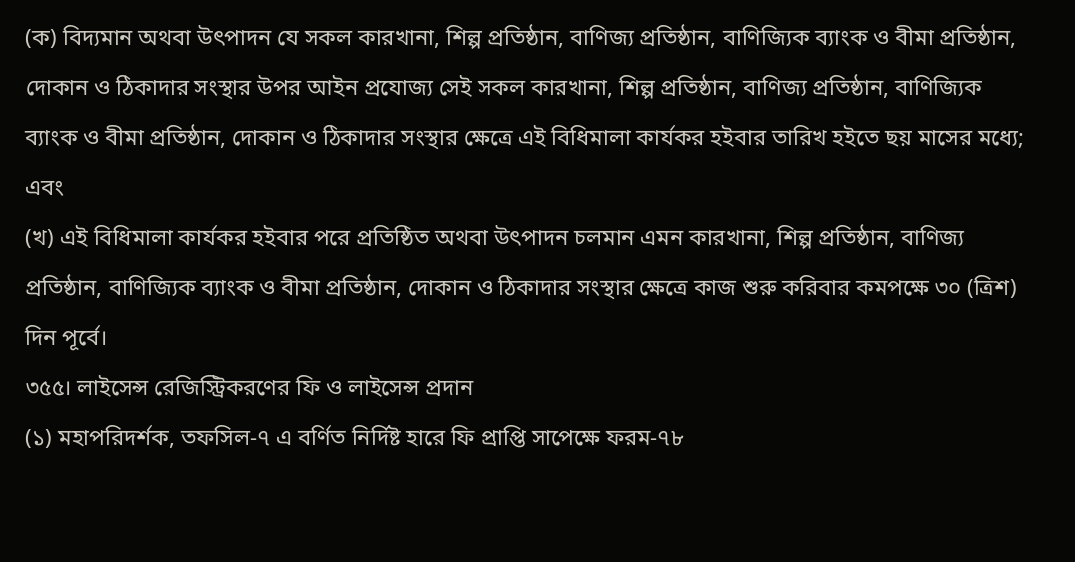(ক) বিদ্যমান অথবা উৎপাদন যে সকল কারখানা, শিল্প প্রতিষ্ঠান, বাণিজ্য প্রতিষ্ঠান, বাণিজ্যিক ব্যাংক ও বীমা প্রতিষ্ঠান, দোকান ও ঠিকাদার সংস্থার উপর আইন প্রযোজ্য সেই সকল কারখানা, শিল্প প্রতিষ্ঠান, বাণিজ্য প্রতিষ্ঠান, বাণিজ্যিক ব্যাংক ও বীমা প্রতিষ্ঠান, দোকান ও ঠিকাদার সংস্থার ক্ষেত্রে এই বিধিমালা কার্যকর হইবার তারিখ হইতে ছয় মাসের মধ্যে; এবং
(খ) এই বিধিমালা কার্যকর হইবার পরে প্রতিষ্ঠিত অথবা উৎপাদন চলমান এমন কারখানা, শিল্প প্রতিষ্ঠান, বাণিজ্য প্রতিষ্ঠান, বাণিজ্যিক ব্যাংক ও বীমা প্রতিষ্ঠান, দোকান ও ঠিকাদার সংস্থার ক্ষেত্রে কাজ শুরু করিবার কমপক্ষে ৩০ (ত্রিশ) দিন পূর্বে।
৩৫৫। লাইসেন্স রেজিস্ট্রিকরণের ফি ও লাইসেন্স প্রদান
(১) মহাপরিদর্শক, তফসিল-৭ এ বর্ণিত নির্দিষ্ট হারে ফি প্রাপ্তি সাপেক্ষে ফরম-৭৮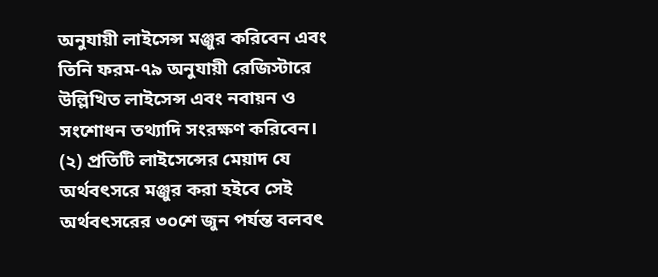অনুযায়ী লাইসেন্স মঞ্জুর করিবেন এবং তিনি ফরম-৭৯ অনুযায়ী রেজিস্টারে উল্লিখিত লাইসেন্স এবং নবায়ন ও সংশোধন তথ্যাদি সংরক্ষণ করিবেন।
(২) প্রতিটি লাইসেন্সের মেয়াদ যে অর্থবৎসরে মঞ্জুর করা হইবে সেই অর্থবৎসরের ৩০শে জুন পর্যন্ত বলবৎ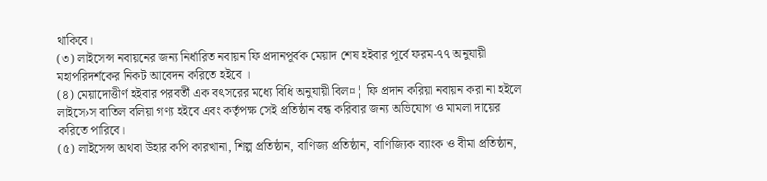থাকিবে।
(৩) লাইসেন্স নবায়নের জন্য নির্ধারিত নবায়ন ফি প্রদানপূর্বক মেয়াদ শেষ হইবার পূর্বে ফরম-৭৭ অনুযায়ী মহাপরিদর্শকের নিকট আবেদন করিতে হইবে ।
(৪) মেয়াদোত্তীর্ণ হইবার পরবর্তী এক বৎসরের মধ্যে বিধি অনুযায়ী বিল¤¦ ফি প্রদান করিয়া নবায়ন করা না হইলে লাইসে›স বাতিল বলিয়া গণ্য হইবে এবং কর্তৃপক্ষ সেই প্রতিষ্ঠান বন্ধ করিবার জন্য অভিযোগ ও মামলা দায়ের করিতে পারিবে।
(৫) লাইসেন্স অথবা উহার কপি কারখানা, শিল্প প্রতিষ্ঠান, বাণিজ্য প্রতিষ্ঠান, বাণিজ্যিক ব্যাংক ও বীমা প্রতিষ্ঠান,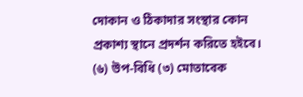দোকান ও ঠিকাদার সংস্থার কোন প্রকাশ্য স্থানে প্রদর্শন করিতে হইবে।
(৬) উপ-বিধি (৩) মোতাবেক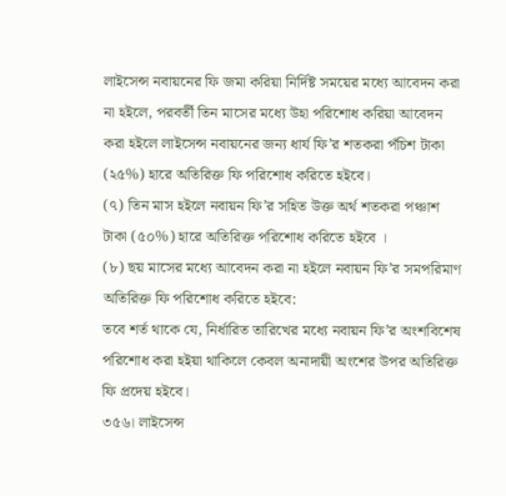লাইসেন্স নবায়নের ফি জমা করিয়া নির্দিষ্ট সময়ের মধ্যে আবেদন করা না হইলে, পরবর্তী তিন মাসের মধ্যে উহা পরিশোধ করিয়া আবেদন করা হইলে লাইসেন্স নবায়নের জন্য ধার্য ফি’র শতকরা পঁচিশ টাকা (২৫%) হারে অতিরিক্ত ফি পরিশোধ করিতে হইবে।
(৭) তিন মাস হইলে নবায়ন ফি’র সহিত উক্ত অর্থ শতকরা পঞ্চাশ টাকা (৫০%) হারে অতিরিক্ত পরিশোধ করিতে হইবে ।
(৮) ছয় মাসের মধ্যে আবেদন করা না হইলে নবায়ন ফি’র সমপরিমাণ অতিরিক্ত ফি পরিশোধ করিতে হইবে:
তবে শর্ত থাকে যে, নির্ধারিত তারিখের মধ্যে নবায়ন ফি’র অংশবিশেষ পরিশোধ করা হইয়া থাকিলে কেবল অনাদায়ী অংশের উপর অতিরিক্ত ফি প্রদেয় হইবে।
৩৫৬। লাইসেন্স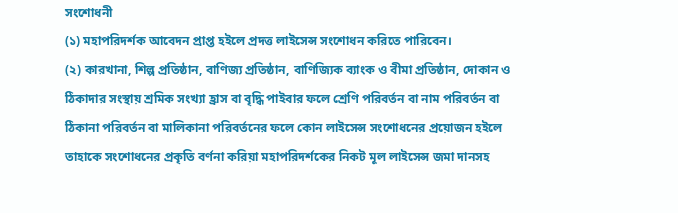সংশোধনী
(১) মহাপরিদর্শক আবেদন প্রাপ্ত হইলে প্রদত্ত লাইসেন্স সংশোধন করিতে পারিবেন।
(২) কারখানা, শিল্প প্রতিষ্ঠান, বাণিজ্য প্রতিষ্ঠান, বাণিজ্যিক ব্যাংক ও বীমা প্রতিষ্ঠান, দোকান ও ঠিকাদার সংস্থায় শ্রমিক সংখ্যা হ্রাস বা বৃদ্ধি পাইবার ফলে শ্রেণি পরিবর্তন বা নাম পরিবর্তন বা ঠিকানা পরিবর্তন বা মালিকানা পরিবর্তনের ফলে কোন লাইসেন্স সংশোধনের প্রয়োজন হইলে তাহাকে সংশোধনের প্রকৃতি বর্ণনা করিয়া মহাপরিদর্শকের নিকট মূল লাইসেন্স জমা দানসহ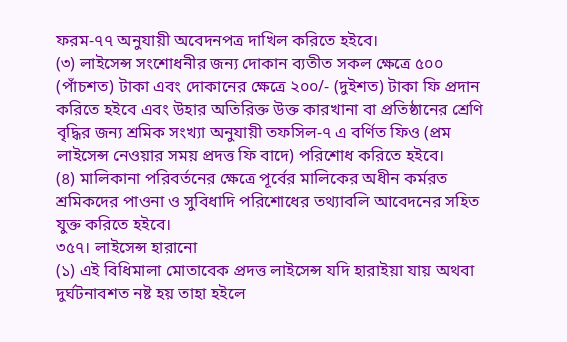ফরম-৭৭ অনুযায়ী অবেদনপত্র দাখিল করিতে হইবে।
(৩) লাইসেন্স সংশোধনীর জন্য দোকান ব্যতীত সকল ক্ষেত্রে ৫০০ (পাঁচশত) টাকা এবং দোকানের ক্ষেত্রে ২০০/- (দুইশত) টাকা ফি প্রদান করিতে হইবে এবং উহার অতিরিক্ত উক্ত কারখানা বা প্রতিষ্ঠানের শ্রেণি বৃদ্ধির জন্য শ্রমিক সংখ্যা অনুযায়ী তফসিল-৭ এ বর্ণিত ফিও (প্রম লাইসেন্স নেওয়ার সময় প্রদত্ত ফি বাদে) পরিশোধ করিতে হইবে।
(৪) মালিকানা পরিবর্তনের ক্ষেত্রে পূর্বের মালিকের অধীন কর্মরত শ্রমিকদের পাওনা ও সুবিধাদি পরিশোধের তথ্যাবলি আবেদনের সহিত যুক্ত করিতে হইবে।
৩৫৭। লাইসেন্স হারানো
(১) এই বিধিমালা মোতাবেক প্রদত্ত লাইসেন্স যদি হারাইয়া যায় অথবা দুর্ঘটনাবশত নষ্ট হয় তাহা হইলে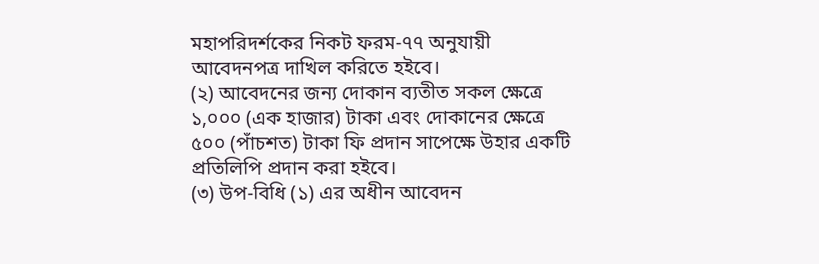মহাপরিদর্শকের নিকট ফরম-৭৭ অনুযায়ী আবেদনপত্র দাখিল করিতে হইবে।
(২) আবেদনের জন্য দোকান ব্যতীত সকল ক্ষেত্রে ১,০০০ (এক হাজার) টাকা এবং দোকানের ক্ষেত্রে ৫০০ (পাঁচশত) টাকা ফি প্রদান সাপেক্ষে উহার একটি প্রতিলিপি প্রদান করা হইবে।
(৩) উপ-বিধি (১) এর অধীন আবেদন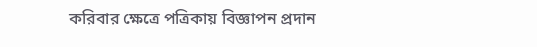করিবার ক্ষেত্রে পত্রিকায় বিজ্ঞাপন প্রদান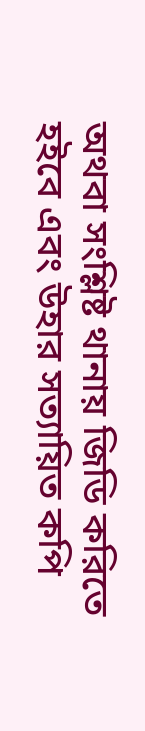অথবা সংশ্লিষ্ট থানায় জিডি করিতে হইবে এবং উহার সত্যায়িত কপি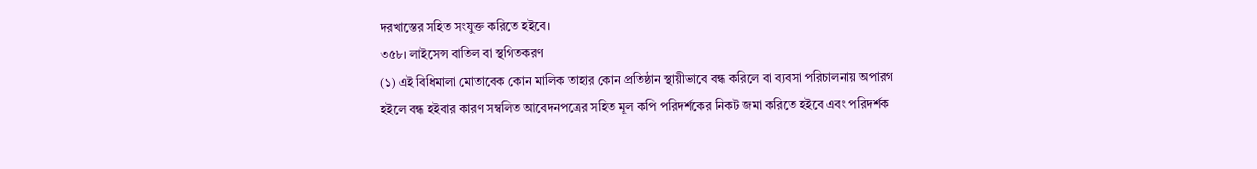দরখাস্তের সহিত সংযুক্ত করিতে হইবে।
৩৫৮। লাইসেন্স বাতিল বা স্থগিতকরণ
(১) এই বিধিমালা মোতাবেক কোন মালিক তাহার কোন প্রতিষ্ঠান স্থায়ীভাবে বন্ধ করিলে বা ব্যবসা পরিচালনায় অপারগ হইলে বন্ধ হইবার কারণ সম্বলিত আবেদনপত্রের সহিত মূল কপি পরিদর্শকের নিকট জমা করিতে হইবে এবং পরিদর্শক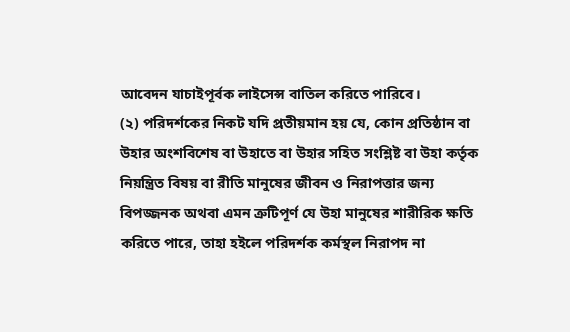আবেদন যাচাইপূর্বক লাইসেন্স বাতিল করিতে পারিবে।
(২) পরিদর্শকের নিকট যদি প্রতীয়মান হয় যে, কোন প্রতিষ্ঠান বা উহার অংশবিশেষ বা উহাতে বা উহার সহিত সংশ্লিষ্ট বা উহা কর্তৃক নিয়ন্ত্রিত বিষয় বা রীতি মানুষের জীবন ও নিরাপত্তার জন্য বিপজ্জনক অথবা এমন ত্রুটিপূর্ণ যে উহা মানুষের শারীরিক ক্ষতি করিতে পারে, তাহা হইলে পরিদর্শক কর্মস্থল নিরাপদ না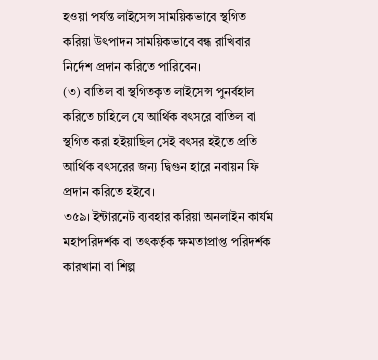হওয়া পর্যন্ত লাইসেন্স সাময়িকভাবে স্থগিত করিয়া উৎপাদন সাময়িকভাবে বন্ধ রাখিবার নির্দেশ প্রদান করিতে পারিবেন।
(৩) বাতিল বা স্থগিতকৃত লাইসেন্স পুনর্বহাল করিতে চাহিলে যে আর্থিক বৎসরে বাতিল বা স্থগিত করা হইয়াছিল সেই বৎসর হইতে প্রতি আর্থিক বৎসরের জন্য দ্বিগুন হারে নবায়ন ফি প্রদান করিতে হইবে।
৩৫৯। ইন্টারনেট ব্যবহার করিয়া অনলাইন কার্যম
মহাপরিদর্শক বা তৎকর্তৃক ক্ষমতাপ্রাপ্ত পরিদর্শক কারখানা বা শিল্প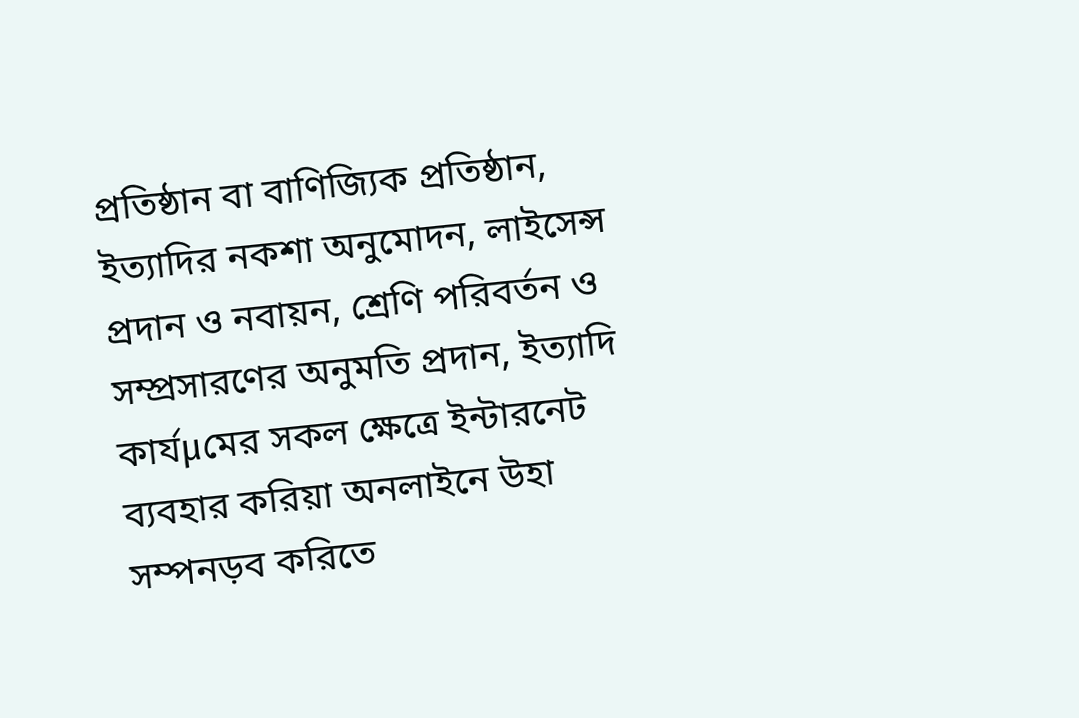প্রতিষ্ঠান বা বাণিজ্যিক প্রতিষ্ঠান, ইত্যাদির নকশা অনুমোদন, লাইসেন্স প্রদান ও নবায়ন, শ্রেণি পরিবর্তন ও সম্প্রসারণের অনুমতি প্রদান, ইত্যাদি কার্যμমের সকল ক্ষেত্রে ইন্টারনেট ব্যবহার করিয়া অনলাইনে উহা সম্পনড়ব করিতে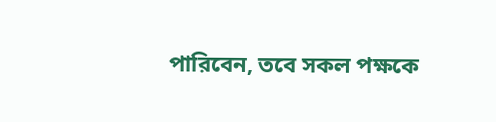পারিবেন, তবে সকল পক্ষকে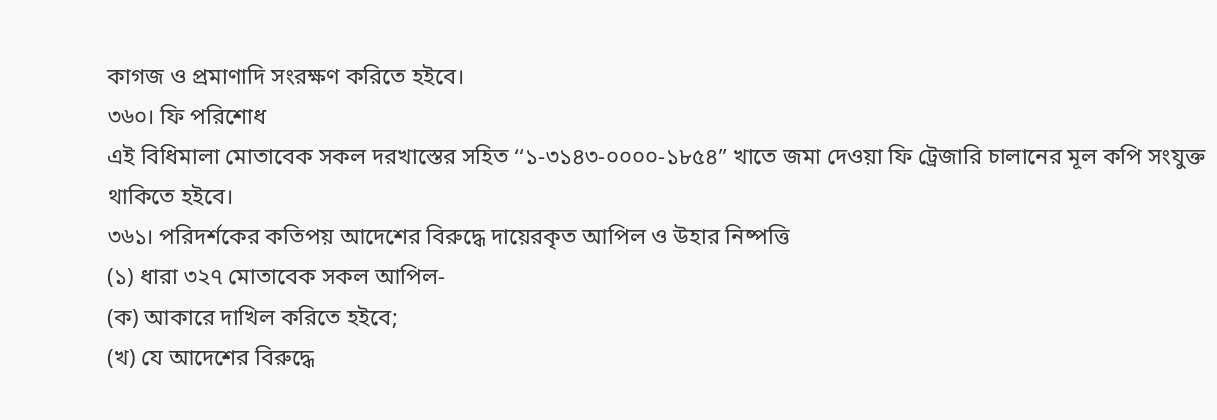কাগজ ও প্রমাণাদি সংরক্ষণ করিতে হইবে।
৩৬০। ফি পরিশোধ
এই বিধিমালা মোতাবেক সকল দরখাস্তের সহিত ‘‘১-৩১৪৩-০০০০-১৮৫৪” খাতে জমা দেওয়া ফি ট্রেজারি চালানের মূল কপি সংযুক্ত থাকিতে হইবে।
৩৬১। পরিদর্শকের কতিপয় আদেশের বিরুদ্ধে দায়েরকৃত আপিল ও উহার নিষ্পত্তি
(১) ধারা ৩২৭ মোতাবেক সকল আপিল-
(ক) আকারে দাখিল করিতে হইবে;
(খ) যে আদেশের বিরুদ্ধে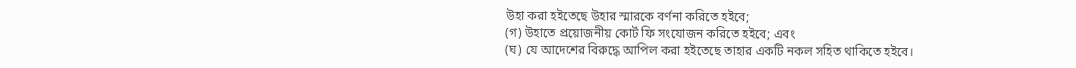উহা করা হইতেছে উহার স্মারকে বর্ণনা করিতে হইবে;
(গ) উহাতে প্রয়োজনীয় কোর্ট ফি সংযোজন করিতে হইবে; এবং
(ঘ) যে আদেশের বিরুদ্ধে আপিল করা হইতেছে তাহার একটি নকল সহিত থাকিতে হইবে।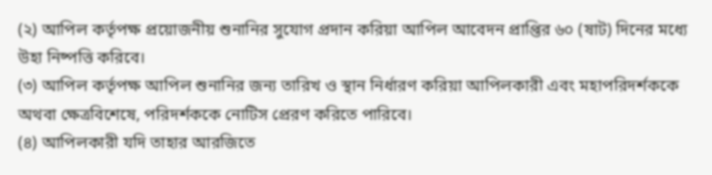(২) আপিল কর্তৃপক্ষ প্রয়োজনীয় শুনানির সুযোগ প্রদান করিয়া আপিল আবেদন প্রাপ্তির ৬০ (ষাট) দিনের মধ্যে উহা নিষ্পত্তি করিবে।
(৩) আপিল কর্তৃপক্ষ আপিল শুনানির জন্য তারিখ ও স্থান নির্ধারণ করিয়া আপিলকারী এবং মহাপরিদর্শককে অথবা ক্ষেত্রবিশেষে, পরিদর্শককে নোটিস প্রেরণ করিতে পারিবে।
(৪) আপিলকারী যদি তাহার আরজিতে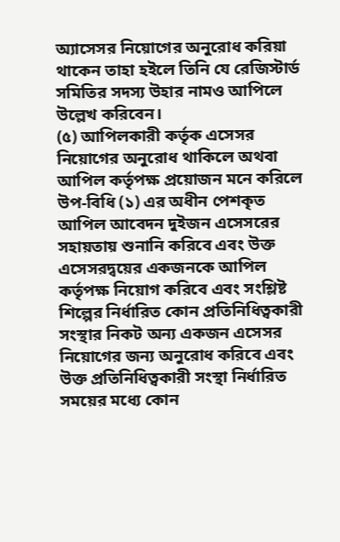অ্যাসেসর নিয়োগের অনুরোধ করিয়া থাকেন তাহা হইলে তিনি যে রেজিস্টার্ড সমিতির সদস্য উহার নামও আপিলে উল্লেখ করিবেন।
(৫) আপিলকারী কর্তৃক এসেসর নিয়োগের অনুরোধ থাকিলে অথবা আপিল কর্তৃপক্ষ প্রয়োজন মনে করিলে উপ-বিধি (১) এর অধীন পেশকৃত আপিল আবেদন দুইজন এসেসরের সহায়তায় শুনানি করিবে এবং উক্ত এসেসরদ্বয়ের একজনকে আপিল কর্তৃপক্ষ নিয়োগ করিবে এবং সংশ্লিষ্ট শিল্পের নির্ধারিত কোন প্রতিনিধিত্বকারী সংস্থার নিকট অন্য একজন এসেসর নিয়োগের জন্য অনুরোধ করিবে এবং উক্ত প্রতিনিধিত্বকারী সংস্থা নির্ধারিত সময়ের মধ্যে কোন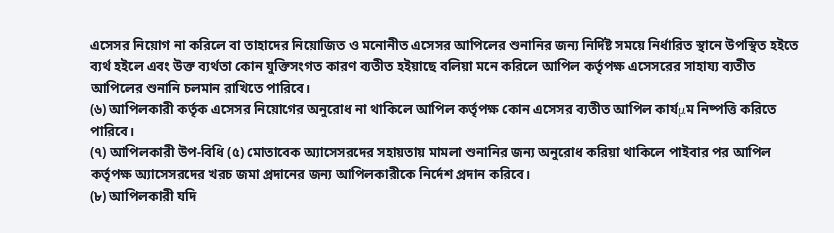এসেসর নিয়োগ না করিলে বা তাহাদের নিয়োজিত ও মনোনীত এসেসর আপিলের শুনানির জন্য নির্দিষ্ট সময়ে নির্ধারিত স্থানে উপস্থিত হইতে ব্যর্থ হইলে এবং উক্ত ব্যর্থতা কোন যুক্তিসংগত কারণ ব্যতীত হইয়াছে বলিয়া মনে করিলে আপিল কর্তৃপক্ষ এসেসরের সাহায্য ব্যতীত আপিলের শুনানি চলমান রাখিতে পারিবে।
(৬) আপিলকারী কর্তৃক এসেসর নিয়োগের অনুরোধ না থাকিলে আপিল কর্তৃপক্ষ কোন এসেসর ব্যতীত আপিল কার্যμম নিষ্পত্তি করিতে পারিবে।
(৭) আপিলকারী উপ-বিধি (৫) মোতাবেক অ্যাসেসরদের সহায়তায় মামলা শুনানির জন্য অনুরোধ করিয়া থাকিলে পাইবার পর আপিল কর্তৃপক্ষ অ্যাসেসরদের খরচ জমা প্রদানের জন্য আপিলকারীকে নির্দেশ প্রদান করিবে।
(৮) আপিলকারী যদি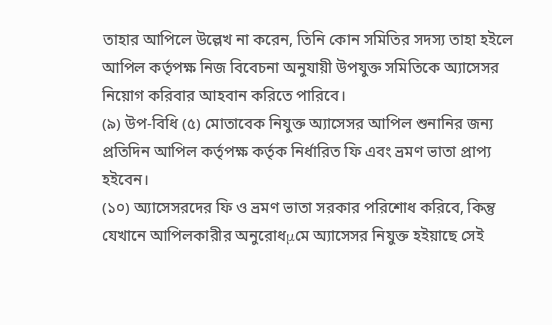তাহার আপিলে উল্লেখ না করেন, তিনি কোন সমিতির সদস্য তাহা হইলে আপিল কর্তৃপক্ষ নিজ বিবেচনা অনুযায়ী উপযুক্ত সমিতিকে অ্যাসেসর নিয়োগ করিবার আহবান করিতে পারিবে।
(৯) উপ-বিধি (৫) মোতাবেক নিযুক্ত অ্যাসেসর আপিল শুনানির জন্য প্রতিদিন আপিল কর্তৃপক্ষ কর্তৃক নির্ধারিত ফি এবং ভ্রমণ ভাতা প্রাপ্য হইবেন।
(১০) অ্যাসেসরদের ফি ও ভ্রমণ ভাতা সরকার পরিশোধ করিবে, কিন্তু যেখানে আপিলকারীর অনুরোধμমে অ্যাসেসর নিযুক্ত হইয়াছে সেই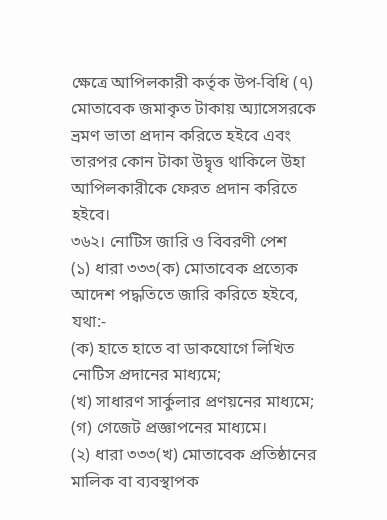ক্ষেত্রে আপিলকারী কর্তৃক উপ-বিধি (৭) মোতাবেক জমাকৃত টাকায় অ্যাসেসরকে ভ্রমণ ভাতা প্রদান করিতে হইবে এবং তারপর কোন টাকা উদ্বৃত্ত থাকিলে উহা আপিলকারীকে ফেরত প্রদান করিতে হইবে।
৩৬২। নোটিস জারি ও বিবরণী পেশ
(১) ধারা ৩৩৩(ক) মোতাবেক প্রত্যেক আদেশ পদ্ধতিতে জারি করিতে হইবে, যথা:-
(ক) হাতে হাতে বা ডাকযোগে লিখিত নোটিস প্রদানের মাধ্যমে;
(খ) সাধারণ সার্কুলার প্রণয়নের মাধ্যমে;
(গ) গেজেট প্রজ্ঞাপনের মাধ্যমে।
(২) ধারা ৩৩৩(খ) মোতাবেক প্রতিষ্ঠানের মালিক বা ব্যবস্থাপক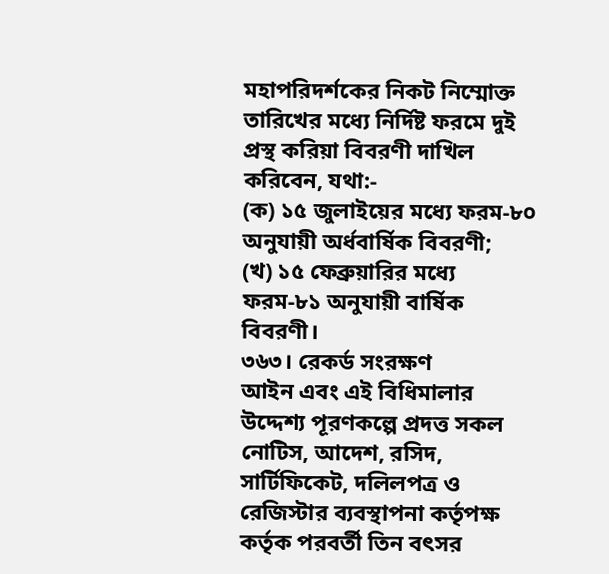মহাপরিদর্শকের নিকট নিম্মোক্ত তারিখের মধ্যে নির্দিষ্ট ফরমে দুই প্রস্থ করিয়া বিবরণী দাখিল করিবেন, যথা:-
(ক) ১৫ জুলাইয়ের মধ্যে ফরম-৮০ অনুযায়ী অর্ধবার্ষিক বিবরণী;
(খ) ১৫ ফেব্রুয়ারির মধ্যে ফরম-৮১ অনুযায়ী বার্ষিক বিবরণী।
৩৬৩। রেকর্ড সংরক্ষণ
আইন এবং এই বিধিমালার উদ্দেশ্য পূরণকল্পে প্রদত্ত সকল নোটিস, আদেশ, রসিদ, সার্টিফিকেট, দলিলপত্র ও রেজিস্টার ব্যবস্থাপনা কর্তৃপক্ষ কর্তৃক পরবর্তী তিন বৎসর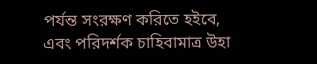পর্যন্ত সংরক্ষণ করিতে হইবে, এবং পরিদর্শক চাহিবামাত্র উহা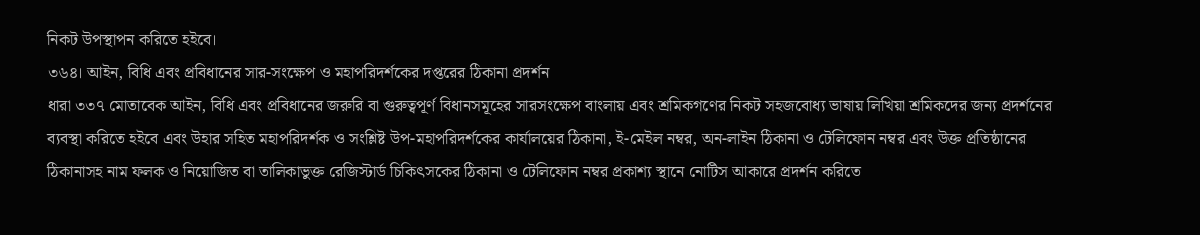নিকট উপস্থাপন করিতে হইবে।
৩৬৪। আইন, বিধি এবং প্রবিধানের সার-সংক্ষেপ ও মহাপরিদর্শকের দপ্তরের ঠিকানা প্রদর্শন
ধারা ৩৩৭ মোতাবেক আইন, বিধি এবং প্রবিধানের জরুরি বা গুরুত্বপূর্ণ বিধানসমূহের সারসংক্ষেপ বাংলায় এবং শ্রমিকগণের নিকট সহজবোধ্য ভাষায় লিখিয়া শ্রমিকদের জন্য প্রদর্শনের ব্যবস্থা করিতে হইবে এবং উহার সহিত মহাপরিদর্শক ও সংশ্লিষ্ট উপ-মহাপরিদর্শকের কার্যালয়ের ঠিকানা, ই-মেইল নম্বর, অন-লাইন ঠিকানা ও টেলিফোন নম্বর এবং উক্ত প্রতিষ্ঠানের ঠিকানাসহ নাম ফলক ও নিয়োজিত বা তালিকাভুক্ত রেজিস্টার্ড চিকিৎসকের ঠিকানা ও টেলিফোন নম্বর প্রকাশ্য স্থানে নোটিস আকারে প্রদর্শন করিতে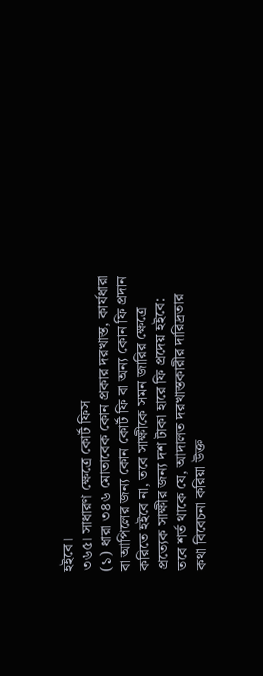হইবে।
৩৬৫। সাধারণ ক্ষেত্রে কোর্ট ফিস
(১) ধারা ৩৪৬ মোতাবেক কোন প্রকার দরখাস্ত, কার্যধারা বা আপিলের জন্য কোন কোর্ট ফি বা অন্য কোন ফি প্রদান করিতে হইবে না, তবে সাক্ষীকে সমন জারির ক্ষেত্রে প্রত্যেক সাক্ষীর জন্য দশ টাকা হারে ফি প্রদেয় হইবে:
তবে শর্ত থাকে যে, আদালত দরখাস্তকারীর দারিদ্রতার কথা বিবেচনা করিয়া উক্ত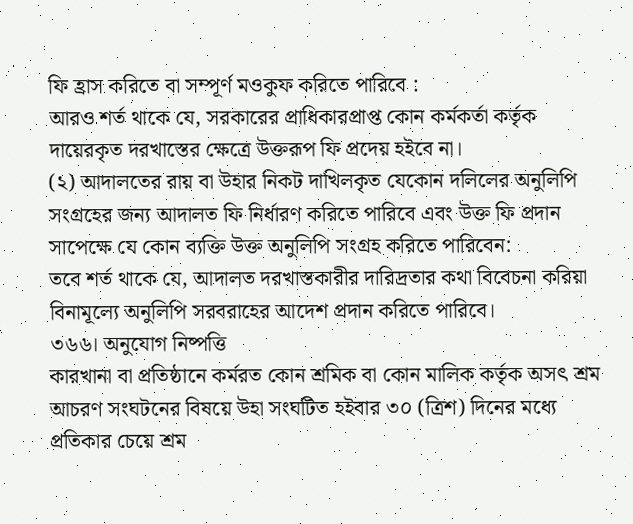ফি হ্রাস করিতে বা সম্পূর্ণ মওকুফ করিতে পারিবে :
আরও শর্ত থাকে যে, সরকারের প্রাধিকারপ্রাপ্ত কোন কর্মকর্তা কর্তৃক দায়েরকৃত দরখাস্তের ক্ষেত্রে উক্তরূপ ফি প্রদেয় হইবে না।
(২) আদালতের রায় বা উহার নিকট দাখিলকৃত যেকোন দলিলের অনুলিপি সংগ্রহের জন্য আদালত ফি নির্ধারণ করিতে পারিবে এবং উক্ত ফি প্রদান সাপেক্ষে যে কোন ব্যক্তি উক্ত অনুলিপি সংগ্রহ করিতে পারিবেন:
তবে শর্ত থাকে যে, আদালত দরখাস্তকারীর দারিদ্রতার কথা বিবেচনা করিয়া বিনামূল্যে অনুলিপি সরবরাহের আদেশ প্রদান করিতে পারিবে।
৩৬৬। অনুযোগ নিষ্পত্তি
কারখানা বা প্রতিষ্ঠানে কর্মরত কোন শ্রমিক বা কোন মালিক কর্তৃক অসৎ শ্রম আচরণ সংঘটনের বিষয়ে উহা সংঘটিত হইবার ৩০ (ত্রিশ) দিনের মধ্যে প্রতিকার চেয়ে শ্রম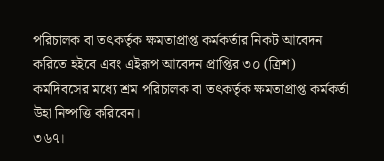পরিচালক বা তৎকর্তৃক ক্ষমতাপ্রাপ্ত কর্মকর্তার নিকট আবেদন করিতে হইবে এবং এইরূপ আবেদন প্রাপ্তির ৩০ (ত্রিশ) কর্মদিবসের মধ্যে শ্রম পরিচালক বা তৎকর্তৃক ক্ষমতাপ্রাপ্ত কর্মকর্তা উহা নিষ্পত্তি করিবেন।
৩৬৭।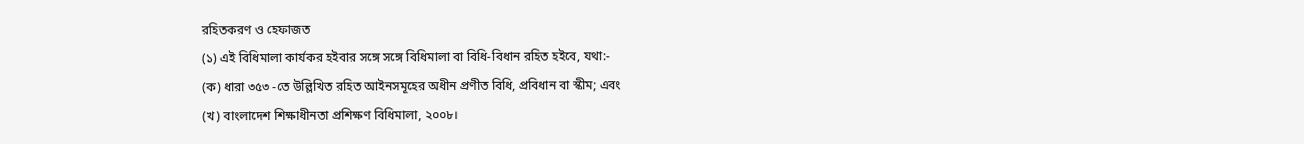রহিতকরণ ও হেফাজত
(১) এই বিধিমালা কার্যকর হইবার সঙ্গে সঙ্গে বিধিমালা বা বিধি-বিধান রহিত হইবে, যথা:-
(ক) ধারা ৩৫৩ -তে উল্লিখিত রহিত আইনসমূহের অধীন প্রণীত বিধি, প্রবিধান বা স্কীম; এবং
(খ) বাংলাদেশ শিক্ষাধীনতা প্রশিক্ষণ বিধিমালা, ২০০৮।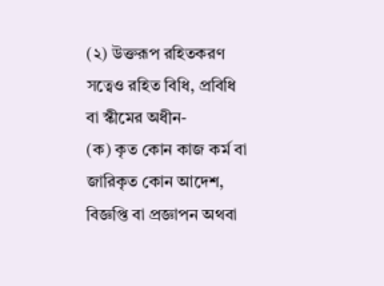(২) উক্তরূপ রহিতকরণ সত্বেও রহিত বিধি, প্রবিধি বা স্কীমের অধীন-
(ক) কৃত কোন কাজ কর্ম বা জারিকৃত কোন আদেশ, বিজ্ঞপ্তি বা প্রজ্ঞাপন অথবা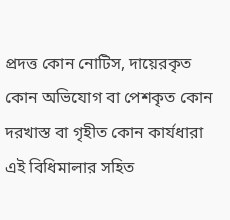প্রদত্ত কোন নোটিস, দায়েরকৃত কোন অভিযোগ বা পেশকৃত কোন দরখাস্ত বা গৃহীত কোন কার্যধারা এই বিধিমালার সহিত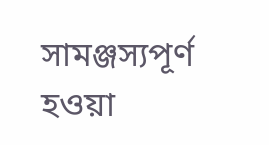সামঞ্জস্যপূর্ণ হওয়া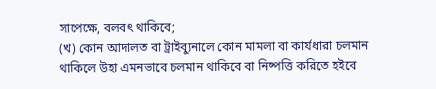সাপেক্ষে, বলবৎ থাকিবে;
(খ) কোন আদালত বা ট্রাইব্যুনালে কোন মামলা বা কার্যধারা চলমান থাকিলে উহা এমনভাবে চলমান থাকিবে বা নিষ্পত্তি করিতে হইবে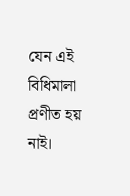যেন এই বিধিমালা প্রণীত হয় নাই।